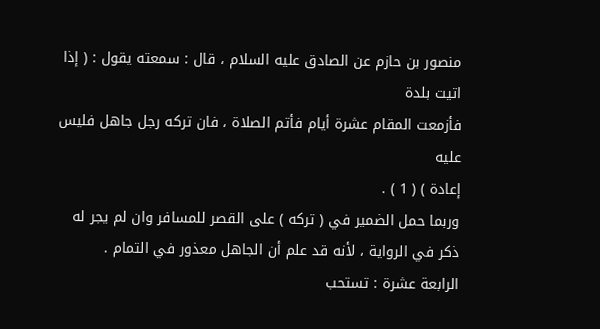منصور بن حازم عن الصادق عليه السلام ، قال : سمعته يقول : ( إذا اتيت بلدة
فأزمعت المقام عشرة أيام فأتم الصلاة ، فان تركه رجل جاهل فليس عليه
إعادة ) ( 1 ) .
وربما حمل الضمير في ( تركه ) على القصر للمسافر وان لم يجر له
ذكر في الرواية ، لأنه قد علم أن الجاهل معذور في التمام .
الرابعة عشرة : تستحب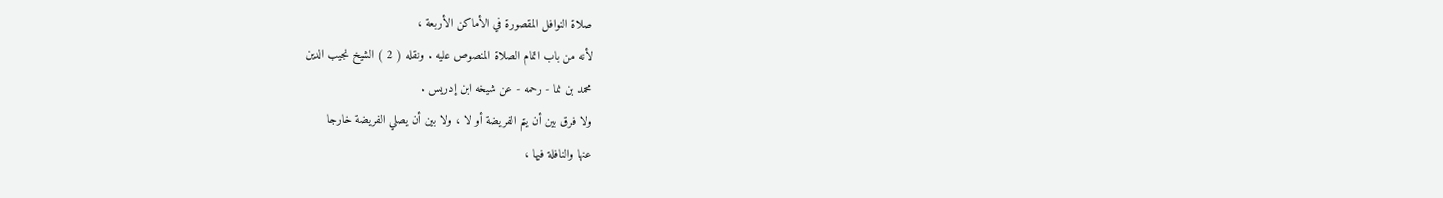صلاة النوافل المقصورة في الأماكن الأربعة ،
لأنه من باب اتمام الصلاة المنصوص عليه . ونقله ( 2 ) الشيخ نجيب الدين
محمد بن نما - رحمه - عن شيخه ابن إدريس .
ولا فرق بين أن يتم الفريضة أو لا ، ولا بين أن يصلي الفريضة خارجا
عنها والنافلة فيها ،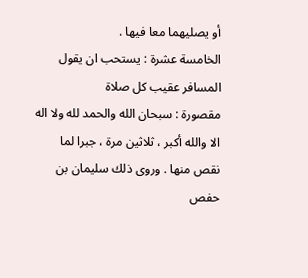أو يصليهما معا فيها .
الخامسة عشرة : يستحب ان يقول المسافر عقيب كل صلاة
مقصورة : سبحان الله والحمد لله ولا اله الا والله أكبر ، ثلاثين مرة ، جبرا لما
نقص منها . وروى ذلك سليمان بن حفص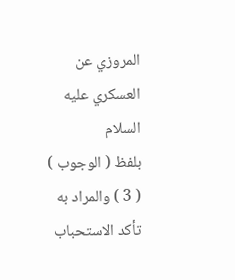المروزي عن العسكري عليه السلام
بلفظ ( الوجوب ) ( 3 ) والمراد به تأكد الاستحباب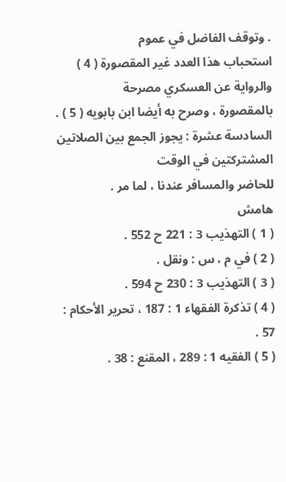. وتوقف الفاضل في عموم
استحباب هذا العدد غير المقصورة ( 4 ) والرواية عن العسكري مصرحة
بالمقصورة ، وصرح به أيضا ابن بابويه ( 5 ) .
السادسة عشرة : يجوز الجمع بين الصلاتين المشتركتين في الوقت
للحاضر والمسافر عندنا ، لما مر .
هامش
( 1 ) التهذيب 3 : 221 ح 552 .
( 2 ) في م ، س : ونقل .
( 3 ) التهذيب 3 : 230 ح 594 .
( 4 ) تذكرة الفقهاء 1 : 187 ، تحرير الأحكام : 57 .
( 5 ) الفقيه 1 : 289 ، المقنع : 38 .